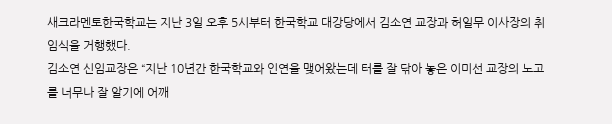새크라멘토한국학교는 지난 3일 오후 5시부터 한국학교 대강당에서 김소연 교장과 허일무 이사장의 취임식을 거행했다.
김소연 신임교장은 “지난 10년간 한국학교와 인연을 맺어왔는데 터를 잘 닦아 놓은 이미선 교장의 노고를 너무나 잘 알기에 어깨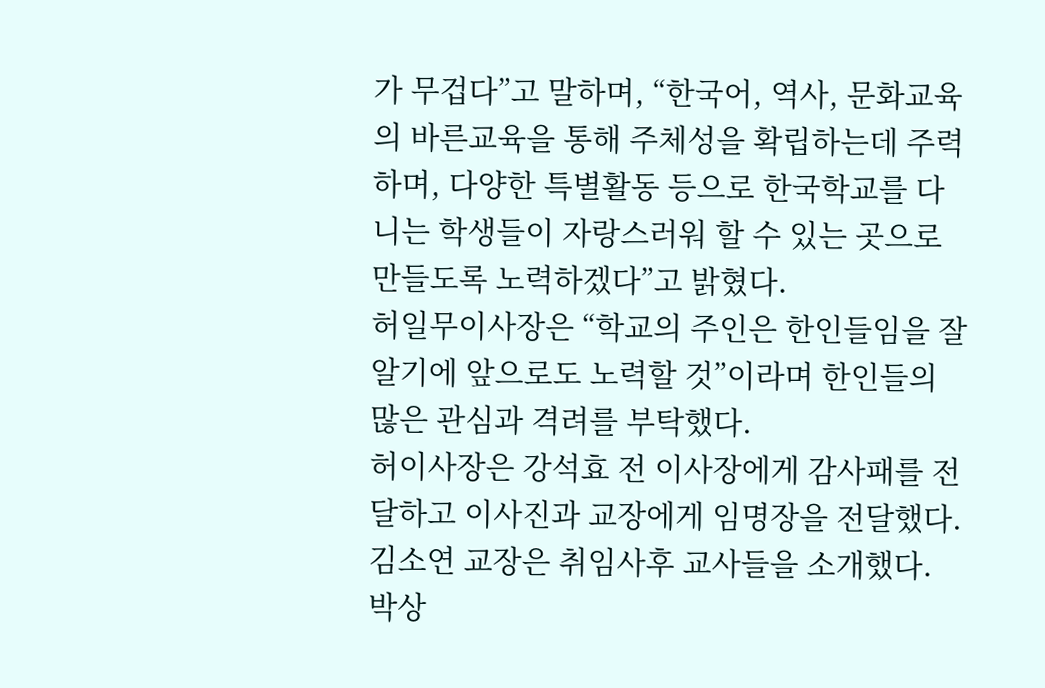가 무겁다”고 말하며, “한국어, 역사, 문화교육의 바른교육을 통해 주체성을 확립하는데 주력하며, 다양한 특별활동 등으로 한국학교를 다니는 학생들이 자랑스러워 할 수 있는 곳으로 만들도록 노력하겠다”고 밝혔다.
허일무이사장은 “학교의 주인은 한인들임을 잘 알기에 앞으로도 노력할 것”이라며 한인들의 많은 관심과 격려를 부탁했다.
허이사장은 강석효 전 이사장에게 감사패를 전달하고 이사진과 교장에게 임명장을 전달했다. 김소연 교장은 취임사후 교사들을 소개했다.
박상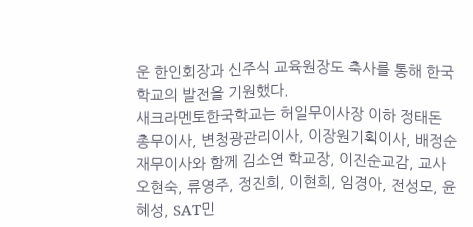운 한인회장과 신주식 교육원장도 축사를 통해 한국학교의 발전을 기원했다.
새크라멘토한국학교는 허일무이사장 이하 정태돈 총무이사, 변청광관리이사, 이장원기획이사, 배정순재무이사와 함께 김소연 학교장, 이진순교감, 교사 오현숙, 류영주, 정진희, 이현희, 임경아, 전성모, 윤혜성, SAT민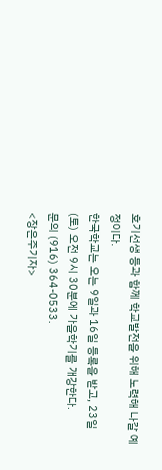호기선생 등과 함께 학교발전을 위해 노력해 나갈 예정이다.
한국학교는 오는 9일과 16일 등록을 받고, 23일(토) 오전 9시 30분에 가을학기를 개강한다.
문의 (916) 364-0533.
<장은주기자>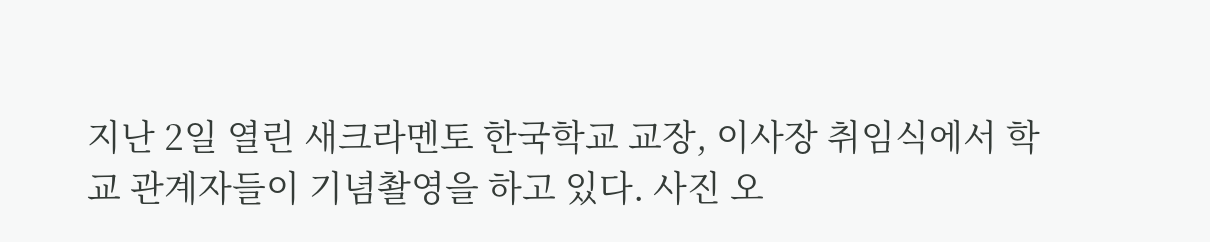지난 2일 열린 새크라멘토 한국학교 교장, 이사장 취임식에서 학교 관계자들이 기념촬영을 하고 있다. 사진 오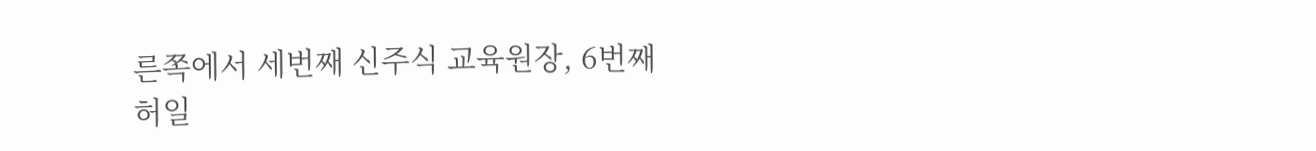른쪽에서 세번째 신주식 교육원장, 6번째 허일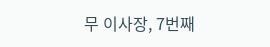무 이사장, 7번째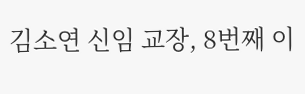김소연 신임 교장, 8번째 이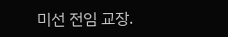미선 전임 교장.